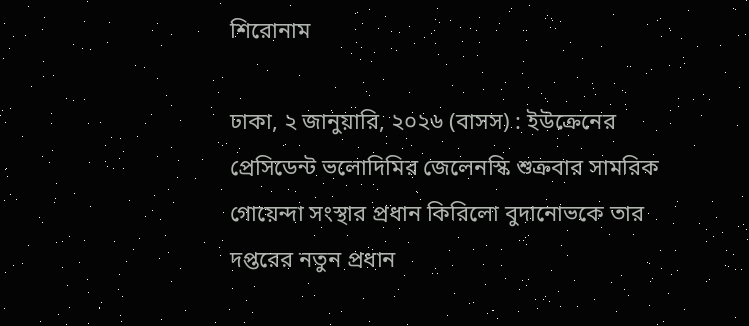শিরোনাম

ঢাকা, ২ জানুয়ারি, ২০২৬ (বাসস) : ইউক্রেনের প্রেসিডেন্ট ভলোদিমির জেলেনস্কি শুক্রবার সামরিক গোয়েন্দা সংস্থার প্রধান কিরিলো বুদানোভকে তার দপ্তরের নতুন প্রধান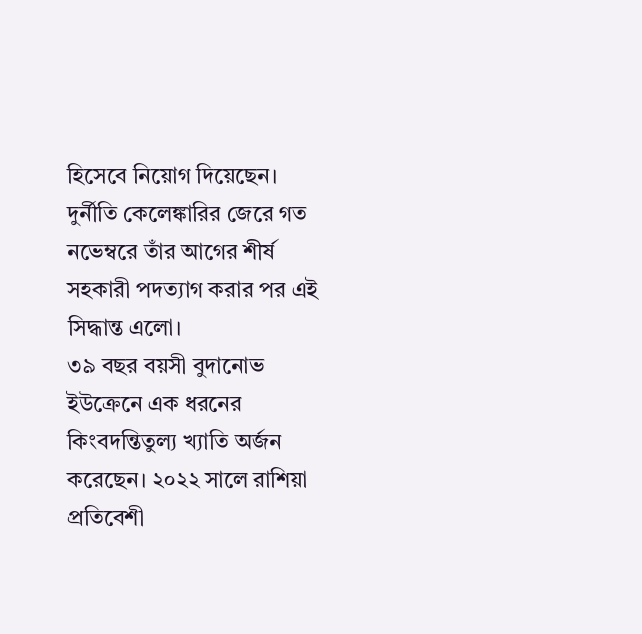হিসেবে নিয়োগ দিয়েছেন। দুর্নীতি কেলেঙ্কারির জেরে গত নভেম্বরে তাঁর আগের শীর্ষ সহকারী পদত্যাগ করার পর এই সিদ্ধান্ত এলো।
৩৯ বছর বয়সী বুদানোভ ইউক্রেনে এক ধরনের কিংবদন্তিতুল্য খ্যাতি অর্জন করেছেন। ২০২২ সালে রাশিয়া প্রতিবেশী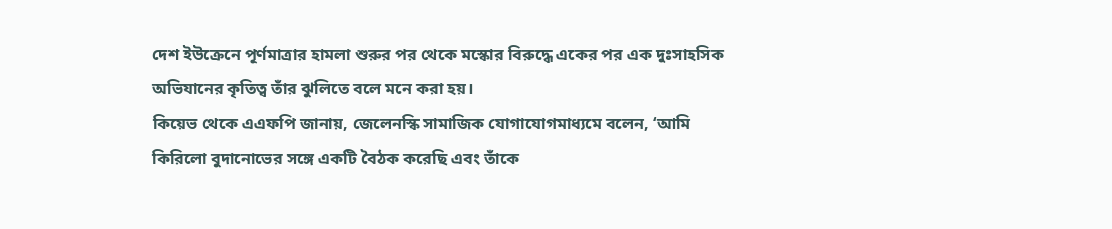দেশ ইউক্রেনে পূর্ণমাত্রার হামলা শুরুর পর থেকে মস্কোর বিরুদ্ধে একের পর এক দুঃসাহসিক অভিযানের কৃতিত্ব তাঁর ঝুলিতে বলে মনে করা হয়।
কিয়েভ থেকে এএফপি জানায়, জেলেনস্কি সামাজিক যোগাযোগমাধ্যমে বলেন, ‘আমি কিরিলো বুদানোভের সঙ্গে একটি বৈঠক করেছি এবং তাঁকে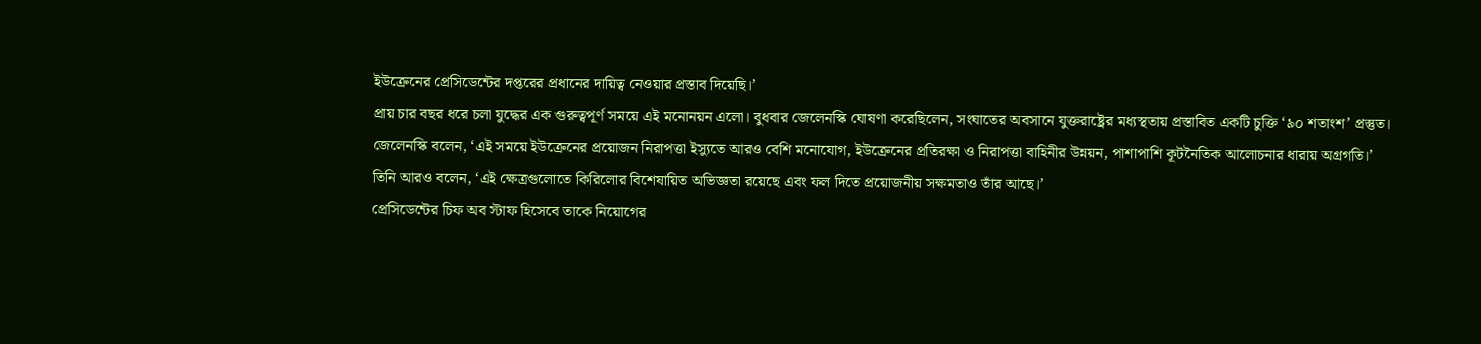ইউক্রেনের প্রেসিডেন্টের দপ্তরের প্রধানের দায়িত্ব নেওয়ার প্রস্তাব দিয়েছি।’
প্রায় চার বছর ধরে চলা যুদ্ধের এক গুরুত্বপূর্ণ সময়ে এই মনোনয়ন এলো। বুধবার জেলেনস্কি ঘোষণা করেছিলেন, সংঘাতের অবসানে যুক্তরাষ্ট্রের মধ্যস্থতায় প্রস্তাবিত একটি চুক্তি ‘৯০ শতাংশ’ প্রস্তুত।
জেলেনস্কি বলেন, ‘এই সময়ে ইউক্রেনের প্রয়োজন নিরাপত্তা ইস্যুতে আরও বেশি মনোযোগ, ইউক্রেনের প্রতিরক্ষা ও নিরাপত্তা বাহিনীর উন্নয়ন, পাশাপাশি কূটনৈতিক আলোচনার ধারায় অগ্রগতি।’
তিনি আরও বলেন, ‘এই ক্ষেত্রগুলোতে কিরিলোর বিশেষায়িত অভিজ্ঞতা রয়েছে এবং ফল দিতে প্রয়োজনীয় সক্ষমতাও তাঁর আছে।’
প্রেসিডেন্টের চিফ অব স্টাফ হিসেবে তাকে নিয়োগের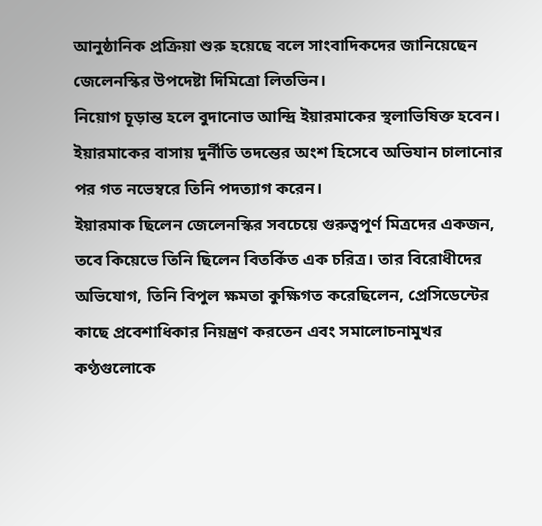আনুষ্ঠানিক প্রক্রিয়া শুরু হয়েছে বলে সাংবাদিকদের জানিয়েছেন জেলেনস্কির উপদেষ্টা দিমিত্রো লিতভিন।
নিয়োগ চূড়ান্ত হলে বুদানোভ আন্দ্রি ইয়ারমাকের স্থলাভিষিক্ত হবেন। ইয়ারমাকের বাসায় দুর্নীতি তদন্তের অংশ হিসেবে অভিযান চালানোর পর গত নভেম্বরে তিনি পদত্যাগ করেন।
ইয়ারমাক ছিলেন জেলেনস্কির সবচেয়ে গুরুত্বপূর্ণ মিত্রদের একজন, তবে কিয়েভে তিনি ছিলেন বিতর্কিত এক চরিত্র। তার বিরোধীদের অভিযোগ, তিনি বিপুল ক্ষমতা কুক্ষিগত করেছিলেন, প্রেসিডেন্টের কাছে প্রবেশাধিকার নিয়ন্ত্রণ করতেন এবং সমালোচনামুখর কণ্ঠগুলোকে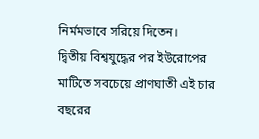নির্মমভাবে সরিয়ে দিতেন।
দ্বিতীয় বিশ্বযুদ্ধের পর ইউরোপের মাটিতে সবচেয়ে প্রাণঘাতী এই চার বছরের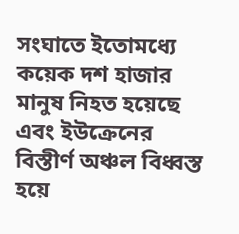সংঘাতে ইতোমধ্যে কয়েক দশ হাজার মানুষ নিহত হয়েছে এবং ইউক্রেনের বিস্তীর্ণ অঞ্চল বিধ্বস্ত হয়ে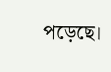পড়েছে।